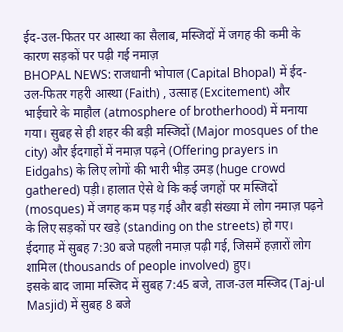ईद-उल-फितर पर आस्था का सैलाब, मस्जिदों में जगह की कमी के कारण सड़कों पर पढ़ी गई नमाज़
BHOPAL NEWS: राजधानी भोपाल (Capital Bhopal) में ईद-उल-फितर गहरी आस्था (Faith) , उत्साह (Excitement) और भाईचारे के माहौल (atmosphere of brotherhood) में मनाया गया। सुबह से ही शहर की बड़ी मस्जिदों (Major mosques of the city) और ईदगाहों में नमाज़ पढ़ने (Offering prayers in Eidgahs) के लिए लोगों की भारी भीड़ उमड़ (huge crowd gathered) पड़ी। हालात ऐसे थे कि कई जगहों पर मस्जिदों (mosques) में जगह कम पड़ गई और बड़ी संख्या में लोग नमाज़ पढ़ने के लिए सड़कों पर खड़े (standing on the streets) हो गए।
ईदगाह में सुबह 7:30 बजे पहली नमाज़ पढ़ी गई, जिसमें हज़ारों लोग शामिल (thousands of people involved) हुए।
इसके बाद जामा मस्जिद में सुबह 7:45 बजे, ताज-उल मस्जिद (Taj-ul Masjid) में सुबह 8 बजे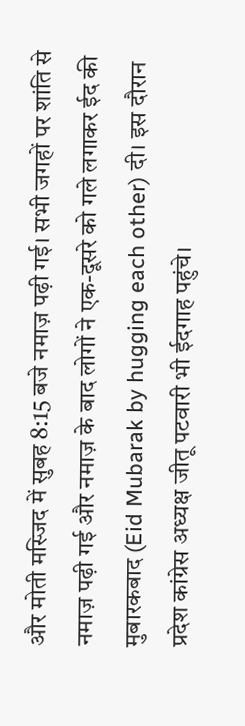और मोती मस्जिद में सुबह 8:15 बजे नमाज़ पढ़ी गई। सभी जगहों पर शांति से नमाज़ पढ़ी गई और नमाज़ के बाद लोगों ने एक-दूसरे को गले लगाकर ईद की मुबारकबाद (Eid Mubarak by hugging each other) दी। इस दौरान प्रदेश कांग्रेस अध्यक्ष जीतू पटवारी भी ईदगाह पहुंचे।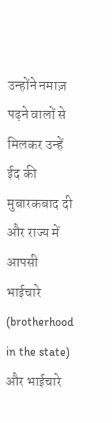उन्होंने नमाज़ पढ़ने वालों से मिलकर उन्हें ईद की मुबारकबाद दी और राज्य में आपसी भाईचारे (brotherhood in the state) और भाईचारे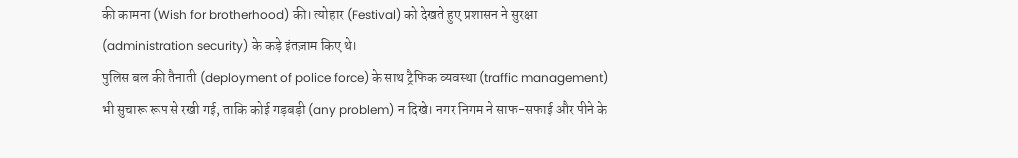की कामना (Wish for brotherhood) की। त्योहार (Festival) को देखते हुए प्रशासन ने सुरक्षा (administration security) के कड़े इंतज़ाम किए थे।
पुलिस बल की तैनाती (deployment of police force) के साथ ट्रैफिक व्यवस्था (traffic management) भी सुचारू रूप से रखी गई, ताकि कोई गड़बड़ी (any problem) न दिखे। नगर निगम ने साफ-सफाई और पीने के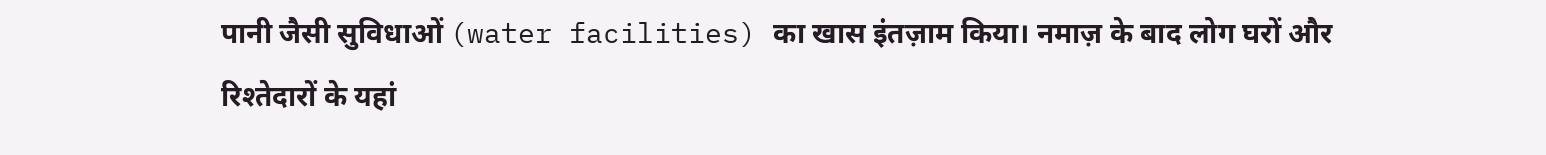पानी जैसी सुविधाओं (water facilities) का खास इंतज़ाम किया। नमाज़ के बाद लोग घरों और रिश्तेदारों के यहां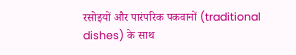रसोइयों और पारंपरिक पकवानों (traditional dishes) के साथ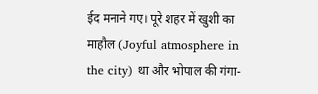ईद मनाने गए। पूरे शहर में खुशी का माहौल (Joyful atmosphere in the city) था और भोपाल की गंगा-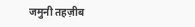जमुनी तहज़ीब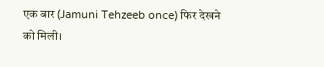एक बार (Jamuni Tehzeeb once) फिर देखने को मिली।